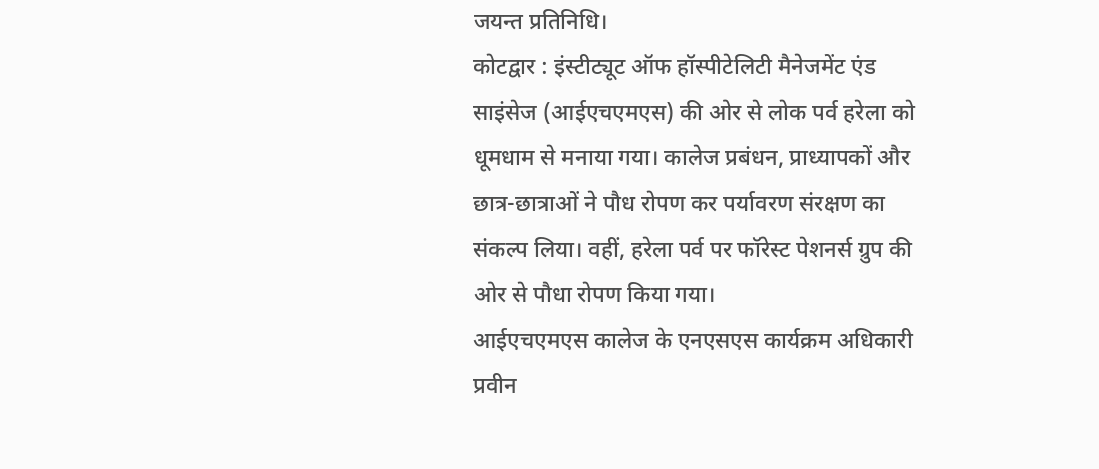जयन्त प्रतिनिधि।
कोटद्वार : इंस्टीट्यूट ऑफ हॉस्पीटेलिटी मैनेजमेंट एंड साइंसेज (आईएचएमएस) की ओर से लोक पर्व हरेला को धूमधाम से मनाया गया। कालेज प्रबंधन, प्राध्यापकों और छात्र-छात्राओं ने पौध रोपण कर पर्यावरण संरक्षण का संकल्प लिया। वहीं, हरेला पर्व पर फॉरेस्ट पेशनर्स ग्रुप की ओर से पौधा रोपण किया गया।
आईएचएमएस कालेज के एनएसएस कार्यक्रम अधिकारी प्रवीन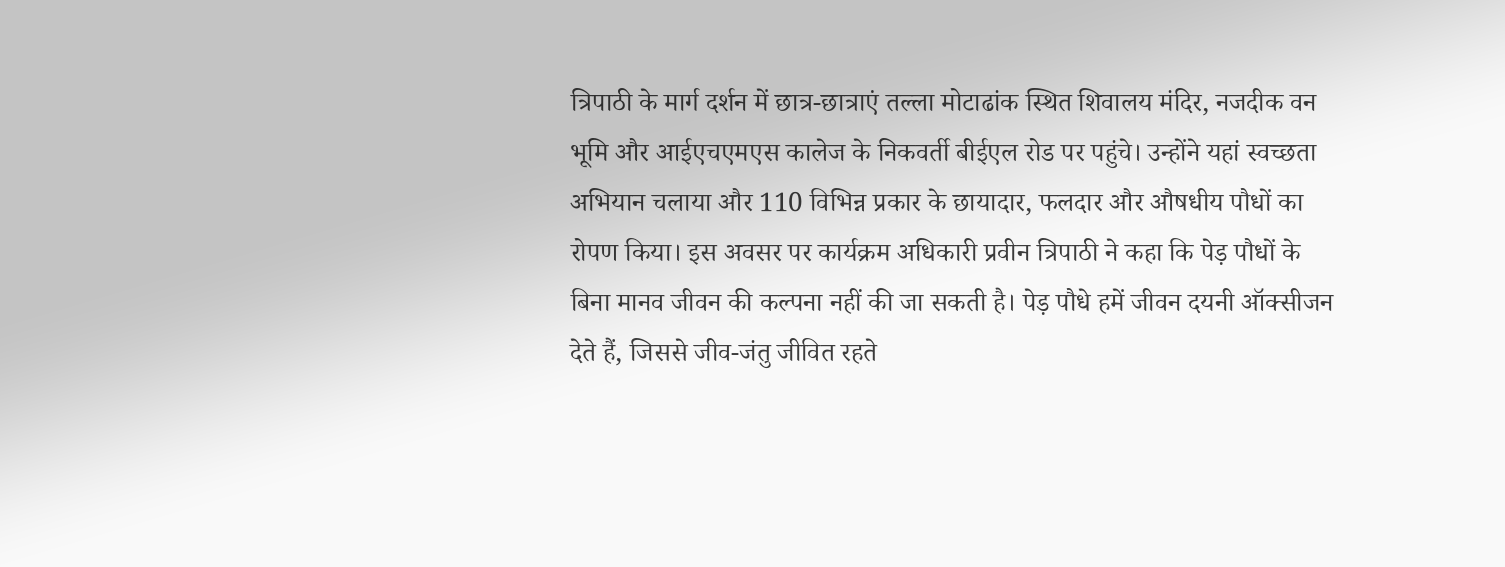त्रिपाठी के मार्ग दर्शन में छात्र-छात्राएं तल्ला मोटाढांक स्थित शिवालय मंदिर, नजदीक वन भूमि और आईएचएमएस कालेज के निकवर्ती बीईएल रोड पर पहुंचे। उन्होंने यहां स्वच्छता अभियान चलाया और 110 विभिन्न प्रकार के छायादार, फलदार और औषधीय पौधों का रोपण किया। इस अवसर पर कार्यक्रम अधिकारी प्रवीन त्रिपाठी ने कहा कि पेड़ पौधों के बिना मानव जीवन की कल्पना नहीं की जा सकती है। पेड़ पौधे हमें जीवन दयनी ऑक्सीजन देते हैं, जिससे जीव-जंतु जीवित रहते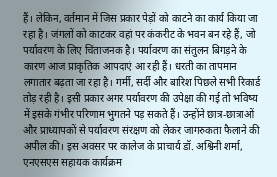हैं। लेकिन, वर्तमान में जिस प्रकार पेड़ों को काटने का कार्य किया जा रहा है। जंगलों को काटकर वहां पर कंकरीट के भवन बन रहे हैं, जो पर्यावरण के लिए चिंताजनक है। पर्यावरण का संतुलन बिगड़ने के कारण आज प्राकृतिक आपदाएं आ रही हैं। धरती का तापमान लगातार बढ़ता जा रहा है। गर्मी, सर्दी और बारिश पिछले सभी रिकार्ड तोड़ रही है। इसी प्रकार अगर पर्यावरण की उपेक्षा की गई तो भविष्य में इसके गंभीर परिणाम भुगतने पड़ सकते हैं। उन्होंने छात्र-छात्राओं और प्राध्यापकों से पर्यावरण संरक्षण को लेकर जागरुकता फैलाने की अपील की। इस अवसर पर कालेज के प्राचार्य डॉ. अश्विनी शर्मा, एनएसएस सहायक कार्यक्रम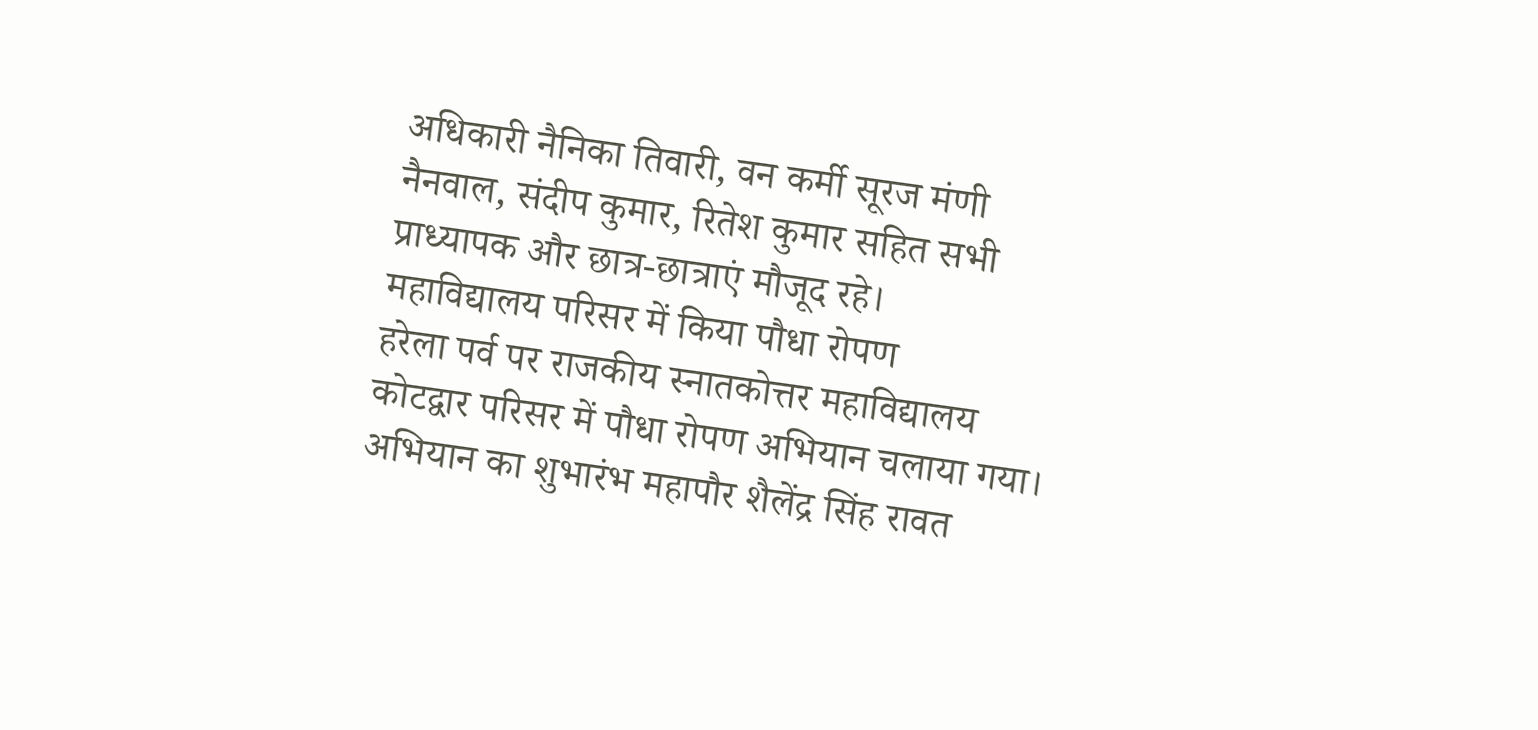अधिकारी नैनिका तिवारी, वन कर्मी सूरज मंणी नैनवाल, संदीप कुमार, रितेश कुमार सहित सभी प्राध्यापक और छात्र-छात्राएं मौजूद रहे।
महाविद्यालय परिसर में किया पौधा रोपण
हरेला पर्व पर राजकीय स्नातकोत्तर महाविद्यालय कोटद्वार परिसर में पौधा रोपण अभियान चलाया गया। अभियान का शुभारंभ महापौर शैलेंद्र सिंह रावत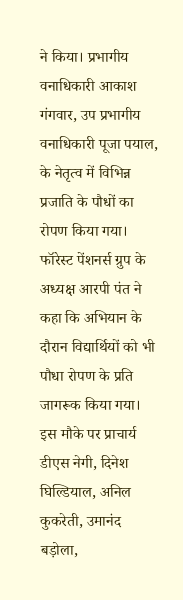ने किया। प्रभागीय वनाधिकारी आकाश गंगवार, उप प्रभागीय वनाधिकारी पूजा पयाल, के नेतृत्व में विभिन्न प्रजाति के पौधों का रोपण किया गया। फॉरेस्ट पेंशनर्स ग्रुप के अध्यक्ष आरपी पंत ने कहा कि अभियान के दौरान विद्यार्थियों को भी पौधा रोपण के प्रति जागरूक किया गया। इस मौके पर प्राचार्य डीएस नेगी, दिनेश घिल्डियाल, अनिल कुकरेती, उमानंद बड़ोला,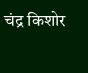चंद्र किशोर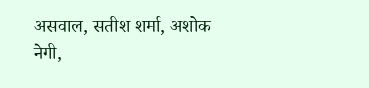असवाल, सतीश शर्मा, अशोक नेगी,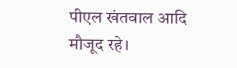पीएल खंतवाल आदि मौजूद रहे।